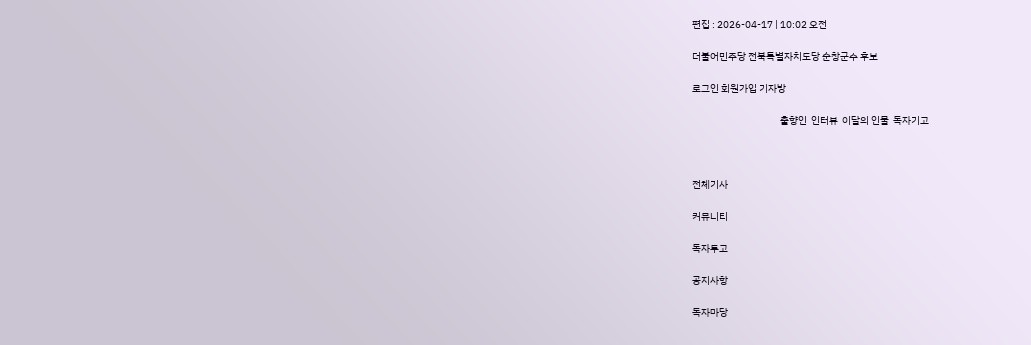편집 : 2026-04-17 | 10:02 오전

더불어민주당 전북특별자치도당 순창군수 후보

로그인 회원가입 기자방

                                            출향인  인터뷰  이달의 인물  독자기고



전체기사

커뮤니티

독자투고

공지사항

독자마당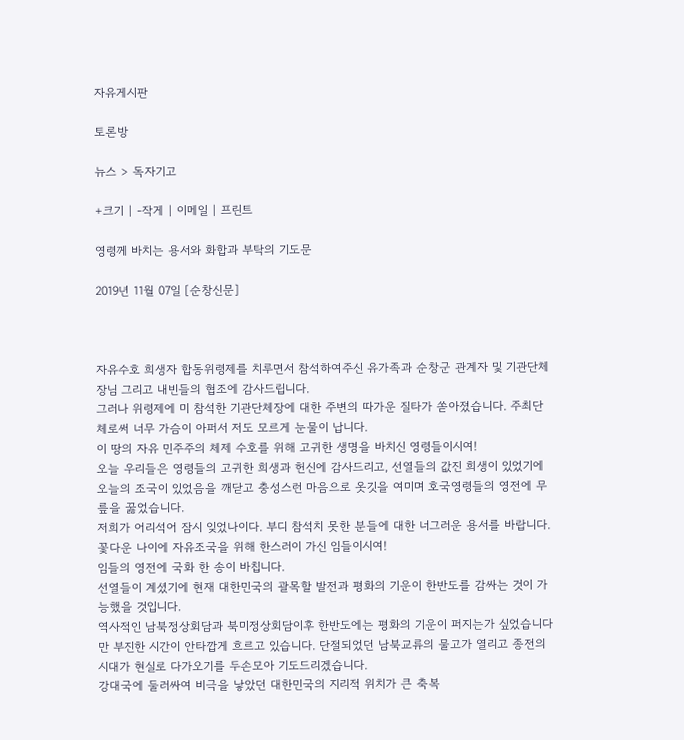자유게시판

토론방

뉴스 > 독자기고

+크기 | -작게 | 이메일 | 프린트

영령께 바치는 용서와 화합과 부탁의 기도문

2019년 11월 07일 [순창신문]



자유수호 희생자 합동위령제를 치루면서 참석하여주신 유가족과 순창군 관계자 및 기관단체장님 그리고 내빈들의 협조에 감사드립니다.
그러나 위령제에 미 참석한 기관단체장에 대한 주변의 따가운 질타가 쏟아졌습니다. 주최단체로써 너무 가슴이 아퍼서 저도 모르게 눈물이 납니다.
이 땅의 자유 민주주의 체제 수호를 위해 고귀한 생명을 바치신 영령들이시여!
오늘 우리들은 영령들의 고귀한 희생과 헌신에 감사드리고, 선열들의 값진 희생이 있었기에 오늘의 조국이 있었음을 깨닫고 충성스런 마음으로 옷깃을 여미며 호국영령들의 영전에 무릎을 꿇었습니다.
저희가 어리석어 잠시 잊었나이다. 부디 참석치 못한 분들에 대한 너그러운 용서를 바랍니다.
꽃다운 나이에 자유조국을 위해 한스러이 가신 임들이시여!
임들의 영전에 국화 한 송이 바칩니다.
선열들이 계셨기에 현재 대한민국의 괄목할 발전과 평화의 기운이 한반도를 감싸는 것이 가능했을 것입니다.
역사적인 남북정상회담과 북미정상회담이후 한반도에는 평화의 기운이 퍼지는가 싶었습니다만 부진한 시간이 안타깝게 흐르고 있습니다. 단절되었던 남북교류의 물고가 열리고 종전의 시대가 현실로 다가오기를 두손모아 기도드리겠습니다.
강대국에 둘러싸여 비극을 낳았던 대한민국의 지리적 위치가 큰 축복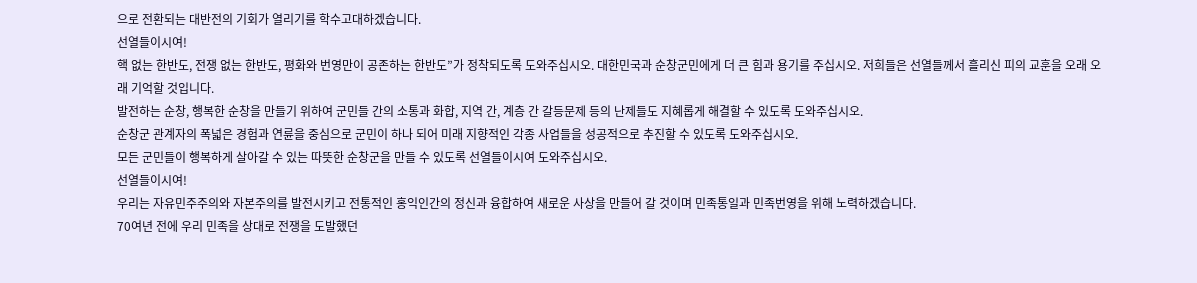으로 전환되는 대반전의 기회가 열리기를 학수고대하겠습니다.
선열들이시여!
핵 없는 한반도, 전쟁 없는 한반도, 평화와 번영만이 공존하는 한반도”가 정착되도록 도와주십시오. 대한민국과 순창군민에게 더 큰 힘과 용기를 주십시오. 저희들은 선열들께서 흘리신 피의 교훈을 오래 오래 기억할 것입니다.
발전하는 순창, 행복한 순창을 만들기 위하여 군민들 간의 소통과 화합, 지역 간, 계층 간 갈등문제 등의 난제들도 지혜롭게 해결할 수 있도록 도와주십시오.
순창군 관계자의 폭넓은 경험과 연륜을 중심으로 군민이 하나 되어 미래 지향적인 각종 사업들을 성공적으로 추진할 수 있도록 도와주십시오.
모든 군민들이 행복하게 살아갈 수 있는 따뜻한 순창군을 만들 수 있도록 선열들이시여 도와주십시오.
선열들이시여!
우리는 자유민주주의와 자본주의를 발전시키고 전통적인 홍익인간의 정신과 융합하여 새로운 사상을 만들어 갈 것이며 민족통일과 민족번영을 위해 노력하겠습니다.
70여년 전에 우리 민족을 상대로 전쟁을 도발했던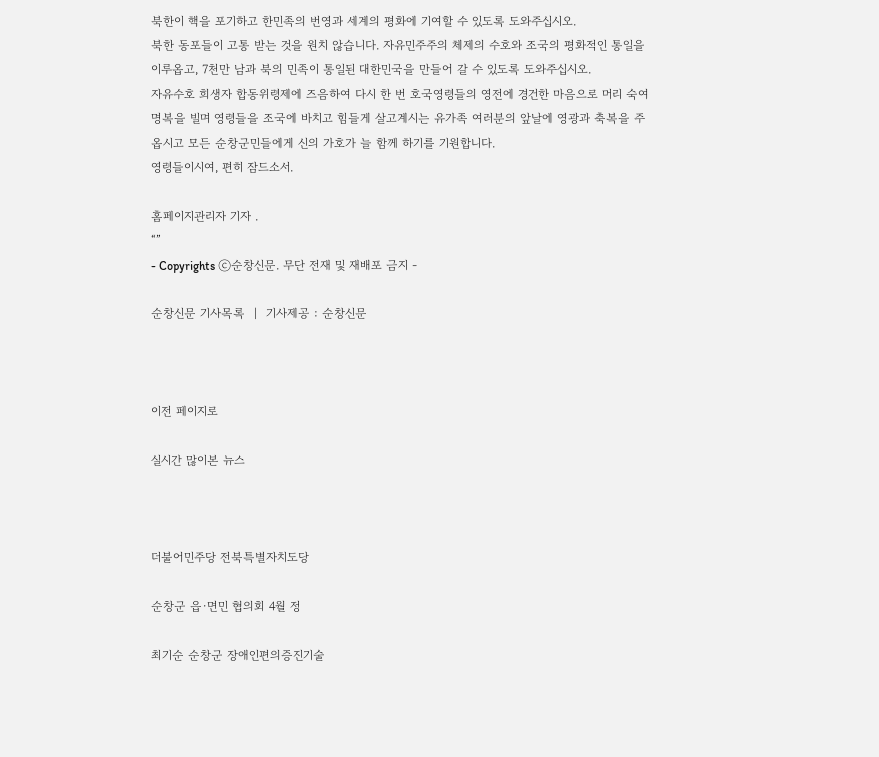북한이 핵을 포기하고 한민족의 번영과 세계의 평화에 기여할 수 있도록 도와주십시오.
북한 동포들이 고통 받는 것을 원치 않습니다. 자유민주주의 체제의 수호와 조국의 평화적인 통일을 이루옵고, 7천만 남과 북의 민족이 통일된 대한민국을 만들어 갈 수 있도록 도와주십시오.
자유수호 희생자 합동위령제에 즈음하여 다시 한 번 호국영령들의 영전에 경건한 마음으로 머리 숙여 명복을 빌며 영령들을 조국에 바치고 힘들게 살고계시는 유가족 여러분의 앞날에 영광과 축복을 주옵시고 모든 순창군민들에게 신의 가호가 늘 함께 하기를 기원합니다.
영령들이시여, 편히 잠드소서.

홈페이지관리자 기자 .
“”
- Copyrights ⓒ순창신문. 무단 전재 및 재배포 금지 -

순창신문 기사목록  |  기사제공 : 순창신문



이전 페이지로

실시간 많이본 뉴스



더불어민주당 전북특별자치도당

순창군 읍·면민 협의회 4월 정

최기순 순창군 장애인편의증진기술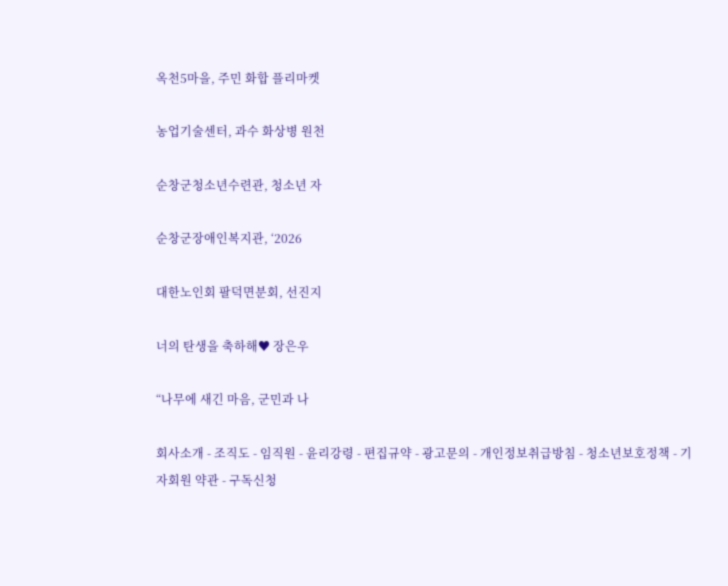옥천5마을, 주민 화합 플리마켓

농업기술센터, 과수 화상병 원천

순창군청소년수련관, 청소년 자

순창군장애인복지관, ‘2026

대한노인회 팔덕면분회, 선진지

너의 탄생을 축하해♥ 장은우

“나무에 새긴 마음, 군민과 나

회사소개 - 조직도 - 임직원 - 윤리강령 - 편집규약 - 광고문의 - 개인정보취급방침 - 청소년보호정책 - 기자회원 약관 - 구독신청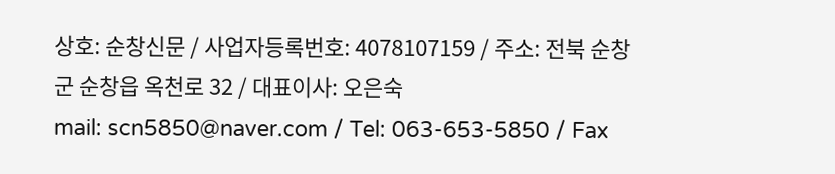상호: 순창신문 / 사업자등록번호: 4078107159 / 주소: 전북 순창군 순창읍 옥천로 32 / 대표이사: 오은숙
mail: scn5850@naver.com / Tel: 063-653-5850 / Fax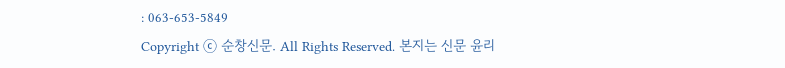: 063-653-5849
Copyright ⓒ 순창신문. All Rights Reserved. 본지는 신문 윤리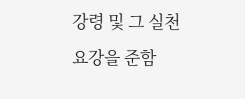강령 및 그 실천요강을 준함